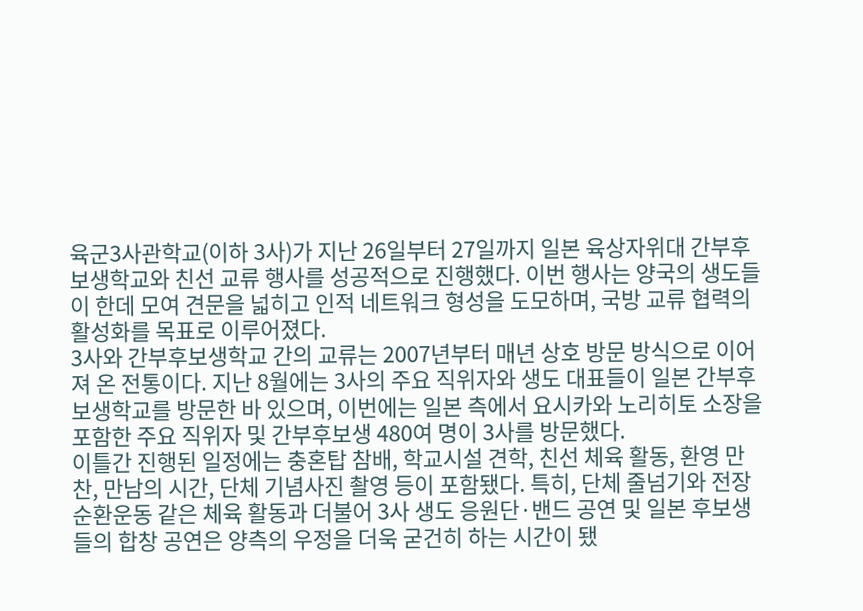육군3사관학교(이하 3사)가 지난 26일부터 27일까지 일본 육상자위대 간부후보생학교와 친선 교류 행사를 성공적으로 진행했다. 이번 행사는 양국의 생도들이 한데 모여 견문을 넓히고 인적 네트워크 형성을 도모하며, 국방 교류 협력의 활성화를 목표로 이루어졌다.
3사와 간부후보생학교 간의 교류는 2007년부터 매년 상호 방문 방식으로 이어져 온 전통이다. 지난 8월에는 3사의 주요 직위자와 생도 대표들이 일본 간부후보생학교를 방문한 바 있으며, 이번에는 일본 측에서 요시카와 노리히토 소장을 포함한 주요 직위자 및 간부후보생 480여 명이 3사를 방문했다.
이틀간 진행된 일정에는 충혼탑 참배, 학교시설 견학, 친선 체육 활동, 환영 만찬, 만남의 시간, 단체 기념사진 촬영 등이 포함됐다. 특히, 단체 줄넘기와 전장순환운동 같은 체육 활동과 더불어 3사 생도 응원단·밴드 공연 및 일본 후보생들의 합창 공연은 양측의 우정을 더욱 굳건히 하는 시간이 됐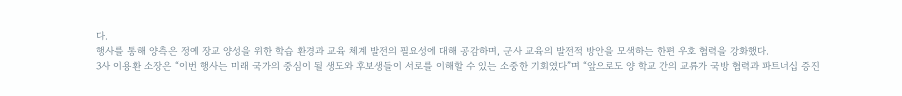다.
행사를 통해 양측은 정예 장교 양성을 위한 학습 환경과 교육 체계 발전의 필요성에 대해 공감하며, 군사 교육의 발전적 방안을 모색하는 한편 우호 협력을 강화했다.
3사 이용환 소장은 “이번 행사는 미래 국가의 중심이 될 생도와 후보생들이 서로를 이해할 수 있는 소중한 기회였다”며 “앞으로도 양 학교 간의 교류가 국방 협력과 파트너십 증진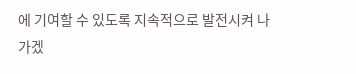에 기여할 수 있도록 지속적으로 발전시켜 나가겠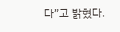다”고 밝혔다.